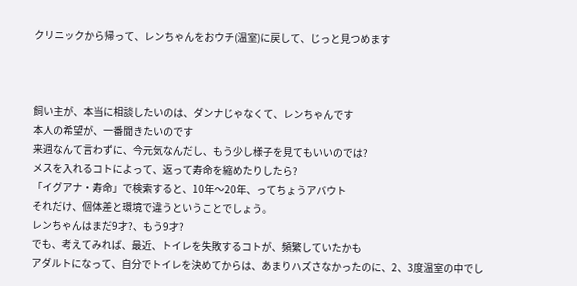クリニックから帰って、レンちゃんをおウチ(温室)に戻して、じっと見つめます



飼い主が、本当に相談したいのは、ダンナじゃなくて、レンちゃんです
本人の希望が、一番聞きたいのです
来週なんて言わずに、今元気なんだし、もう少し様子を見てもいいのでは?
メスを入れるコトによって、返って寿命を縮めたりしたら?
「イグアナ・寿命」で検索すると、10年〜20年、ってちょうアバウト
それだけ、個体差と環境で違うということでしょう。
レンちゃんはまだ9才?、もう9才?
でも、考えてみれば、最近、トイレを失敗するコトが、頻繁していたかも
アダルトになって、自分でトイレを決めてからは、あまりハズさなかったのに、2、3度温室の中でし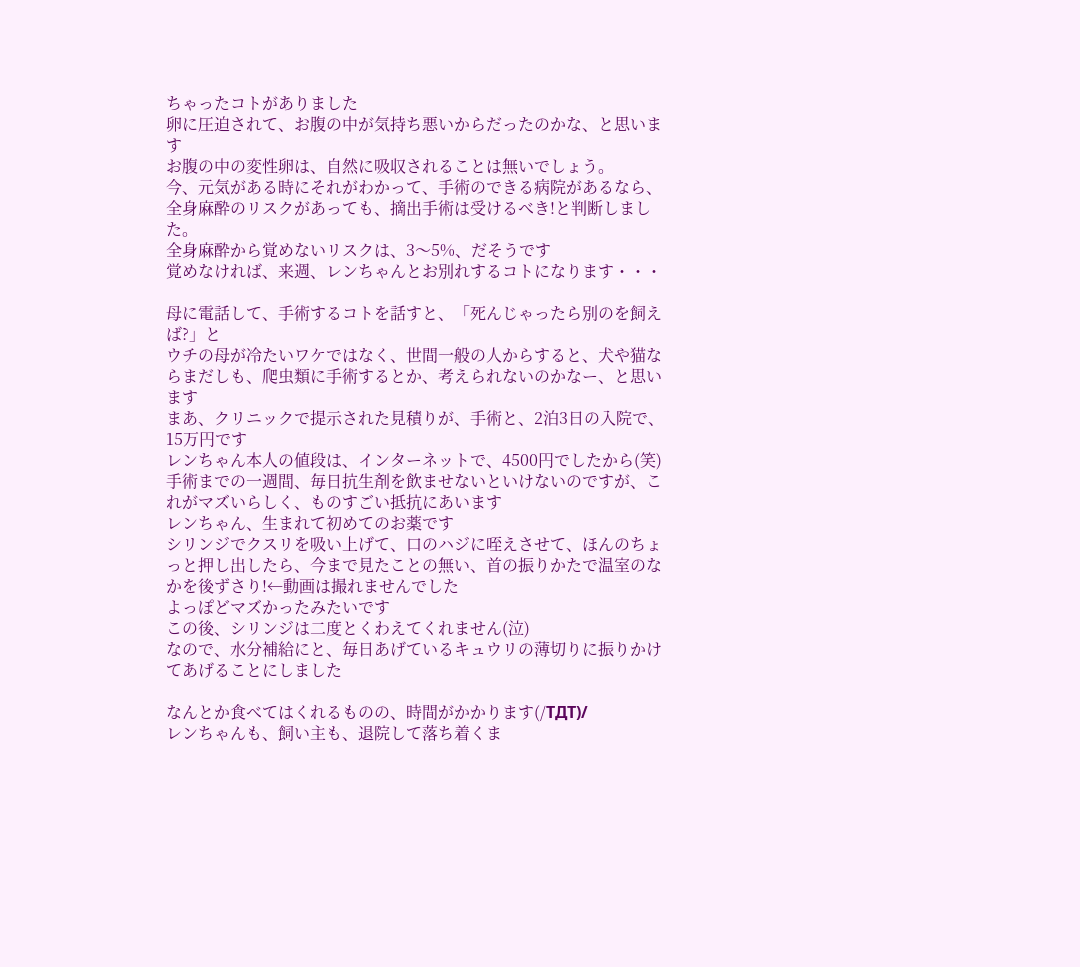ちゃったコトがありました
卵に圧迫されて、お腹の中が気持ち悪いからだったのかな、と思います
お腹の中の変性卵は、自然に吸収されることは無いでしょう。
今、元気がある時にそれがわかって、手術のできる病院があるなら、全身麻酔のリスクがあっても、摘出手術は受けるべき!と判断しました。
全身麻酔から覚めないリスクは、3〜5%、だそうです
覚めなければ、来週、レンちゃんとお別れするコトになります・・・

母に電話して、手術するコトを話すと、「死んじゃったら別のを飼えば?」と
ウチの母が冷たいワケではなく、世間一般の人からすると、犬や猫ならまだしも、爬虫類に手術するとか、考えられないのかなー、と思います
まあ、クリニックで提示された見積りが、手術と、2泊3日の入院で、15万円です
レンちゃん本人の値段は、インターネットで、4500円でしたから(笑)
手術までの一週間、毎日抗生剤を飲ませないといけないのですが、これがマズいらしく、ものすごい抵抗にあいます
レンちゃん、生まれて初めてのお薬です
シリンジでクスリを吸い上げて、口のハジに咥えさせて、ほんのちょっと押し出したら、今まで見たことの無い、首の振りかたで温室のなかを後ずさり!←動画は撮れませんでした
よっぽどマズかったみたいです
この後、シリンジは二度とくわえてくれません(泣)
なので、水分補給にと、毎日あげているキュウリの薄切りに振りかけてあげることにしました

なんとか食べてはくれるものの、時間がかかります(/TДT)/
レンちゃんも、飼い主も、退院して落ち着くま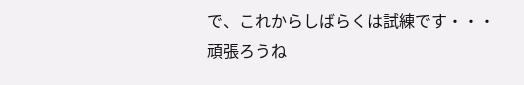で、これからしばらくは試練です・・・
頑張ろうね